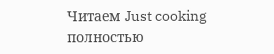Читаем Just cooking полностью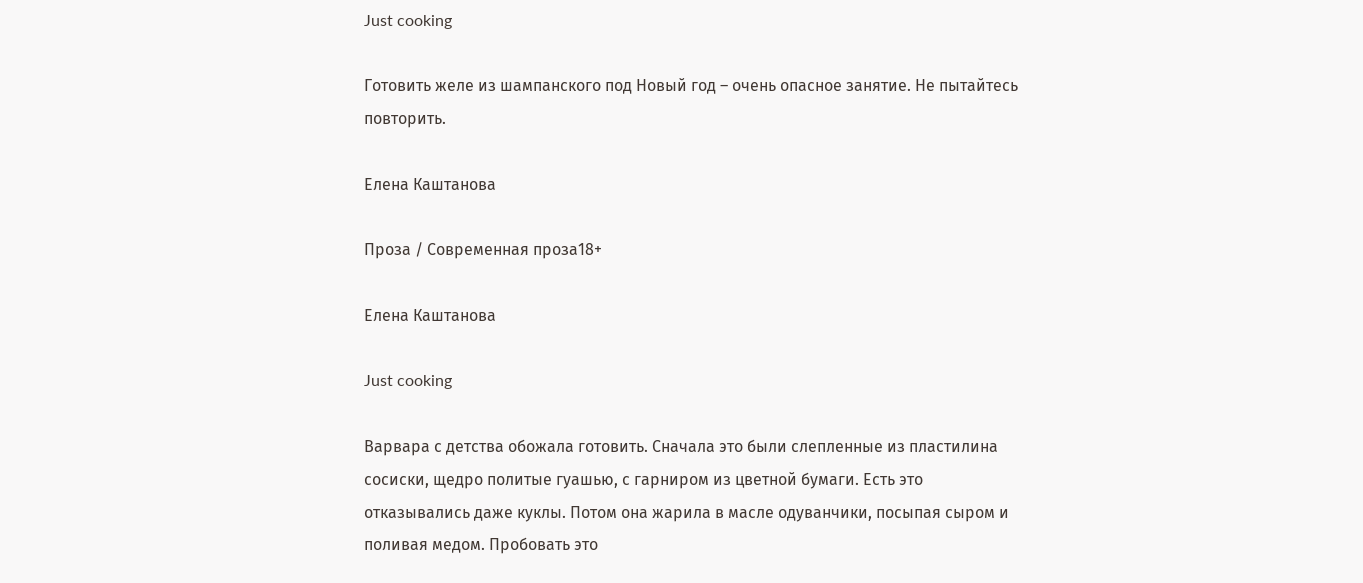Just cooking

Готовить желе из шампанского под Новый год – очень опасное занятие. Не пытайтесь повторить.

Елена Каштанова

Проза / Современная проза18+

Елена Каштанова

Just cooking

Варвара с детства обожала готовить. Сначала это были слепленные из пластилина сосиски, щедро политые гуашью, с гарниром из цветной бумаги. Есть это отказывались даже куклы. Потом она жарила в масле одуванчики, посыпая сыром и поливая медом. Пробовать это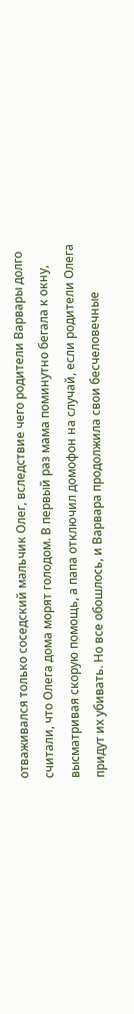отваживался только соседский мальчик Олег, вследствие чего родители Варвары долго считали, что Олега дома морят голодом. В первый раз мама поминутно бегала к окну, высматривая скорую помощь, а папа отключил домофон на случай, если родители Олега придут их убивать. Но все обошлось, и Варвара продолжила свои бесчеловечные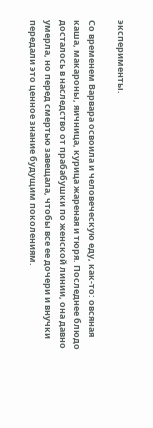эксперименты.

Со временем Варвара освоила и человеческую еду, как-то: овсяная каша, макароны, яичница, курица жареная и тюря. Последнее блюдо досталось в наследство от прабабушки по женской линии, она давно умерла, но перед смертью завещала, чтобы все ее дочери и внучки передали это ценное знание будущим поколениям.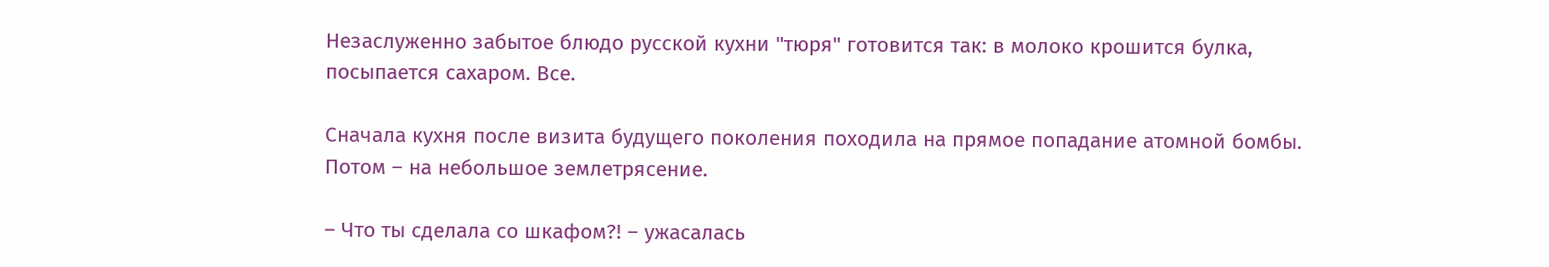Незаслуженно забытое блюдо русской кухни "тюря" готовится так: в молоко крошится булка, посыпается сахаром. Все.

Сначала кухня после визита будущего поколения походила на прямое попадание атомной бомбы. Потом – на небольшое землетрясение.

– Что ты сделала со шкафом?! – ужасалась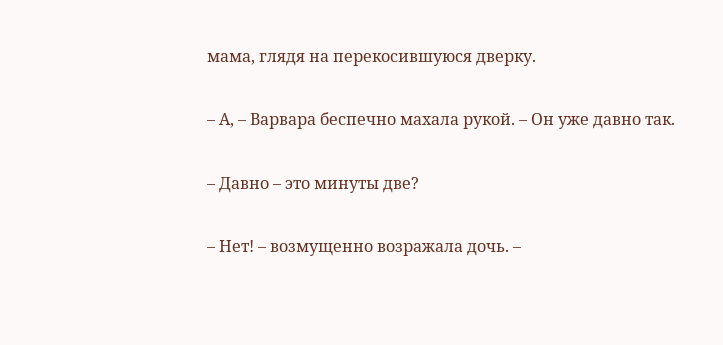мама, глядя на перекосившуюся дверку.

– А, – Варвара беспечно махала рукой. – Он уже давно так.

– Давно – это минуты две?

– Нет! – возмущенно возражала дочь. –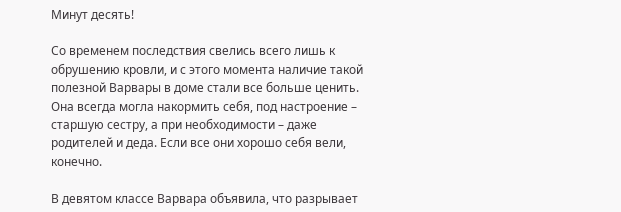Минут десять!

Со временем последствия свелись всего лишь к обрушению кровли, и с этого момента наличие такой полезной Варвары в доме стали все больше ценить. Она всегда могла накормить себя, под настроение – старшую сестру, а при необходимости – даже родителей и деда. Если все они хорошо себя вели, конечно.

В девятом классе Варвара объявила, что разрывает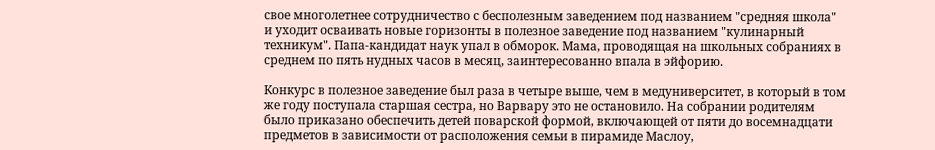свое многолетнее сотрудничество с бесполезным заведением под названием "средняя школа" и уходит осваивать новые горизонты в полезное заведение под названием "кулинарный техникум". Папа-кандидат наук упал в обморок. Мама, проводящая на школьных собраниях в среднем по пять нудных часов в месяц, заинтересованно впала в эйфорию.

Конкурс в полезное заведение был раза в четыре выше, чем в медуниверситет, в который в том же году поступала старшая сестра, но Варвару это не остановило. На собрании родителям было приказано обеспечить детей поварской формой, включающей от пяти до восемнадцати предметов в зависимости от расположения семьи в пирамиде Маслоу,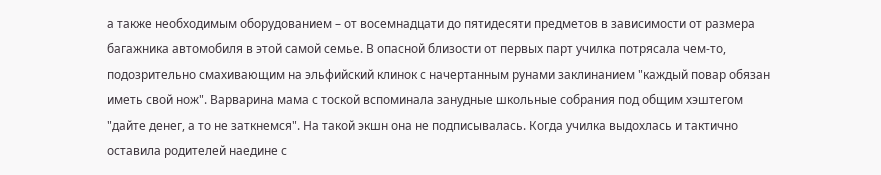а также необходимым оборудованием – от восемнадцати до пятидесяти предметов в зависимости от размера багажника автомобиля в этой самой семье. В опасной близости от первых парт училка потрясала чем-то, подозрительно смахивающим на эльфийский клинок с начертанным рунами заклинанием "каждый повар обязан иметь свой нож". Варварина мама с тоской вспоминала занудные школьные собрания под общим хэштегом "дайте денег, а то не заткнемся". На такой экшн она не подписывалась. Когда училка выдохлась и тактично оставила родителей наедине с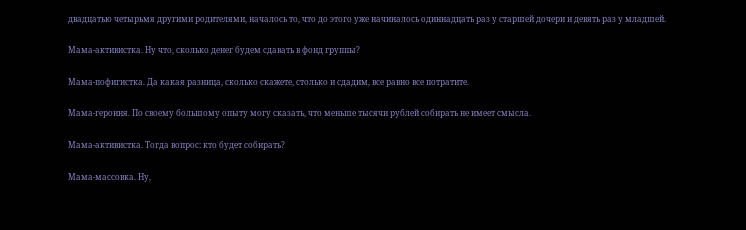двадцатью четырьмя другими родителями, началось то, что до этого уже начиналось одиннадцать раз у старшей дочери и девять раз у младшей.

Мама-активистка. Ну что, сколько денег будем сдавать в фонд группы?

Мама-пофигистка. Да какая разница, сколько скажете, столько и сдадим, все равно все потратите.

Мама-героиня. По своему большому опыту могу сказать, что меньше тысячи рублей собирать не имеет смысла.

Мама-активистка. Тогда вопрос: кто будет собирать?

Мама-массовка. Ну,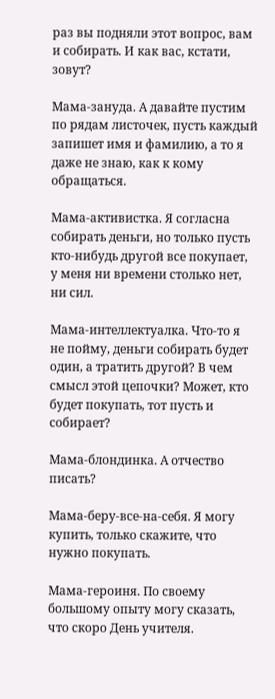раз вы подняли этот вопрос, вам и собирать. И как вас, кстати, зовут?

Мама-зануда. А давайте пустим по рядам листочек, пусть каждый запишет имя и фамилию, а то я даже не знаю, как к кому обращаться.

Мама-активистка. Я согласна собирать деньги, но только пусть кто-нибудь другой все покупает, у меня ни времени столько нет, ни сил.

Мама-интеллектуалка. Что-то я не пойму, деньги собирать будет один, а тратить другой? В чем смысл этой цепочки? Может, кто будет покупать, тот пусть и собирает?

Мама-блондинка. А отчество писать?

Мама-беру-все-на-себя. Я могу купить, только скажите, что нужно покупать.

Мама-героиня. По своему большому опыту могу сказать, что скоро День учителя.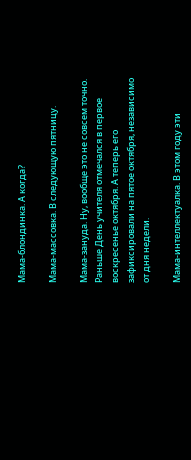Мама-блондинка. А когда?

Мама-массовка. В следующую пятницу.

Мама-зануда. Ну, вообще это не совсем точно. Раньше День учителя отмечался в первое воскресенье октября. А теперь его зафиксировали на пятое октября, независимо от дня недели.

Мама-интеллектуалка. В этом году эти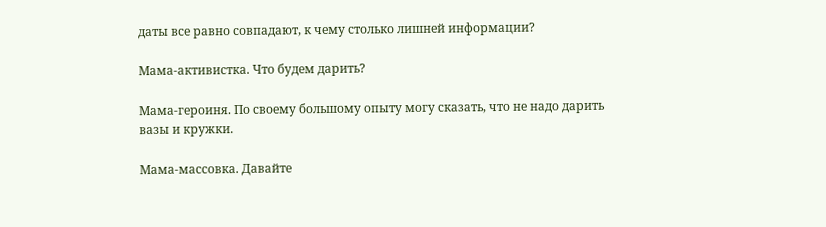даты все равно совпадают, к чему столько лишней информации?

Мама-активистка. Что будем дарить?

Мама-героиня. По своему большому опыту могу сказать, что не надо дарить вазы и кружки.

Мама-массовка. Давайте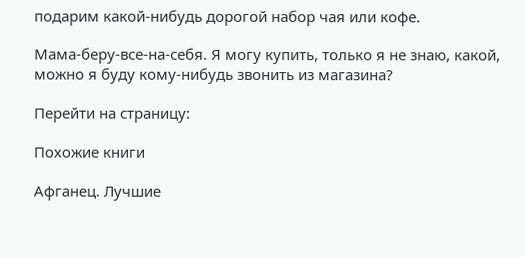подарим какой-нибудь дорогой набор чая или кофе.

Мама-беру-все-на-себя. Я могу купить, только я не знаю, какой, можно я буду кому-нибудь звонить из магазина?

Перейти на страницу:

Похожие книги

Афганец. Лучшие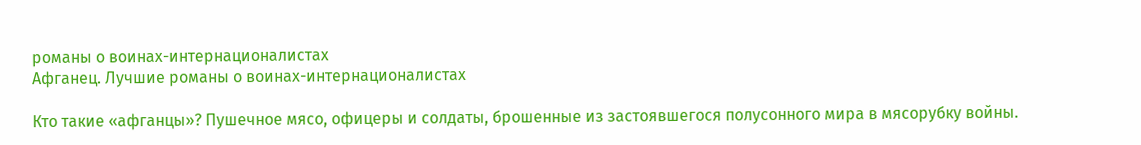романы о воинах-интернационалистах
Афганец. Лучшие романы о воинах-интернационалистах

Кто такие «афганцы»? Пушечное мясо, офицеры и солдаты, брошенные из застоявшегося полусонного мира в мясорубку войны.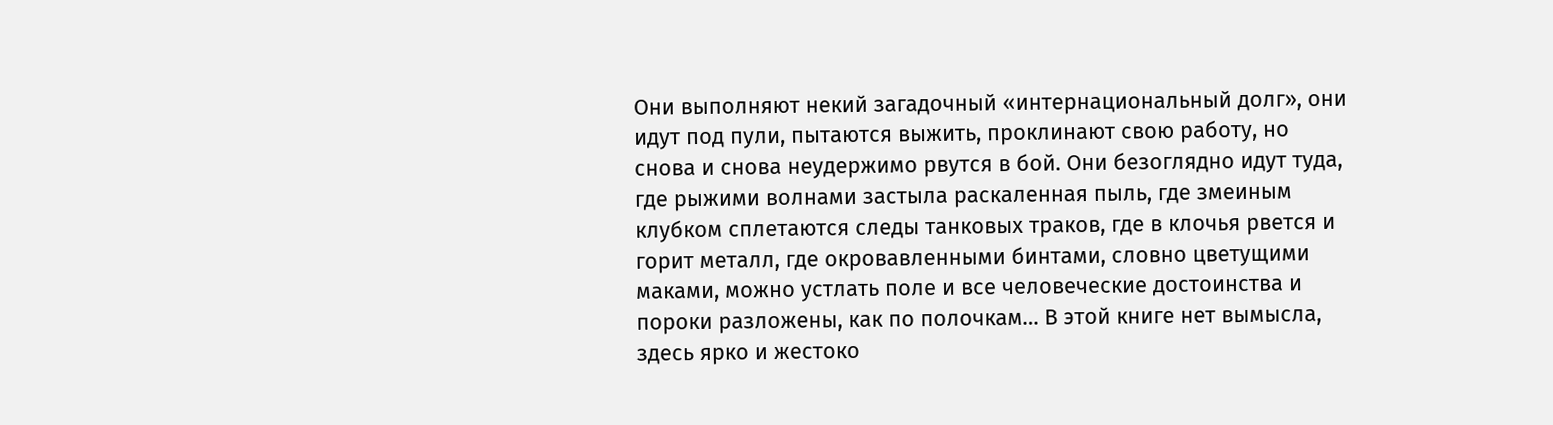Они выполняют некий загадочный «интернациональный долг», они идут под пули, пытаются выжить, проклинают свою работу, но снова и снова неудержимо рвутся в бой. Они безоглядно идут туда, где рыжими волнами застыла раскаленная пыль, где змеиным клубком сплетаются следы танковых траков, где в клочья рвется и горит металл, где окровавленными бинтами, словно цветущими маками, можно устлать поле и все человеческие достоинства и пороки разложены, как по полочкам… В этой книге нет вымысла, здесь ярко и жестоко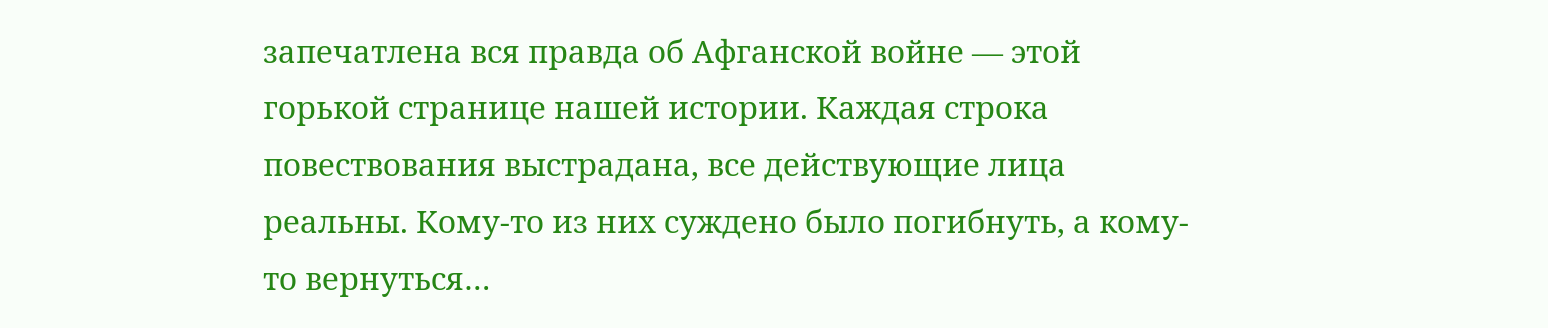запечатлена вся правда об Афганской войне — этой горькой странице нашей истории. Каждая строка повествования выстрадана, все действующие лица реальны. Кому-то из них суждено было погибнуть, а кому-то вернуться…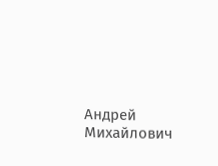Андрей Михайлович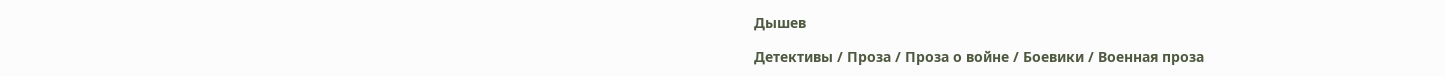Дышев

Детективы / Проза / Проза о войне / Боевики / Военная проза